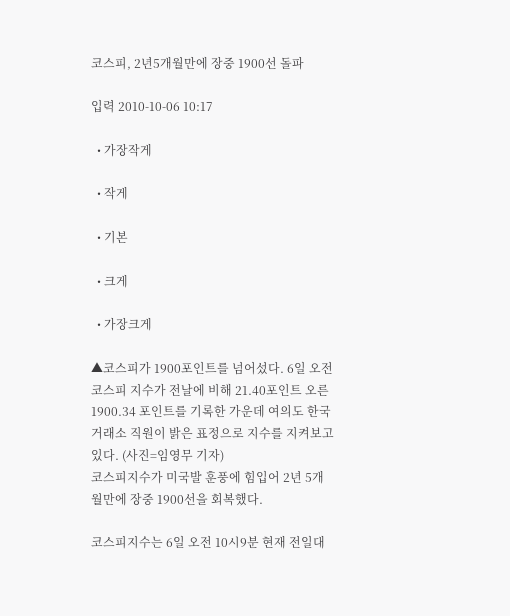코스피, 2년5개월만에 장중 1900선 돌파

입력 2010-10-06 10:17

  • 가장작게

  • 작게

  • 기본

  • 크게

  • 가장크게

▲코스피가 1900포인트를 넘어섰다. 6일 오전 코스피 지수가 전날에 비해 21.40포인트 오른 1900.34 포인트를 기록한 가운데 여의도 한국거래소 직원이 밝은 표정으로 지수를 지켜보고 있다. (사진=임영무 기자)
코스피지수가 미국발 훈풍에 힘입어 2년 5개월만에 장중 1900선을 회복했다.

코스피지수는 6일 오전 10시9분 현재 전일대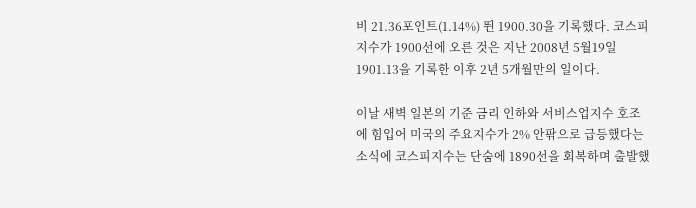비 21.36포인트(1.14%) 뛴 1900.30을 기록했다. 코스피지수가 1900선에 오른 것은 지난 2008년 5월19일 1901.13을 기록한 이후 2년 5개월만의 일이다.

이날 새벽 일본의 기준 금리 인하와 서비스업지수 호조에 힘입어 미국의 주요지수가 2% 안팎으로 급등했다는 소식에 코스피지수는 단숨에 1890선을 회복하며 출발했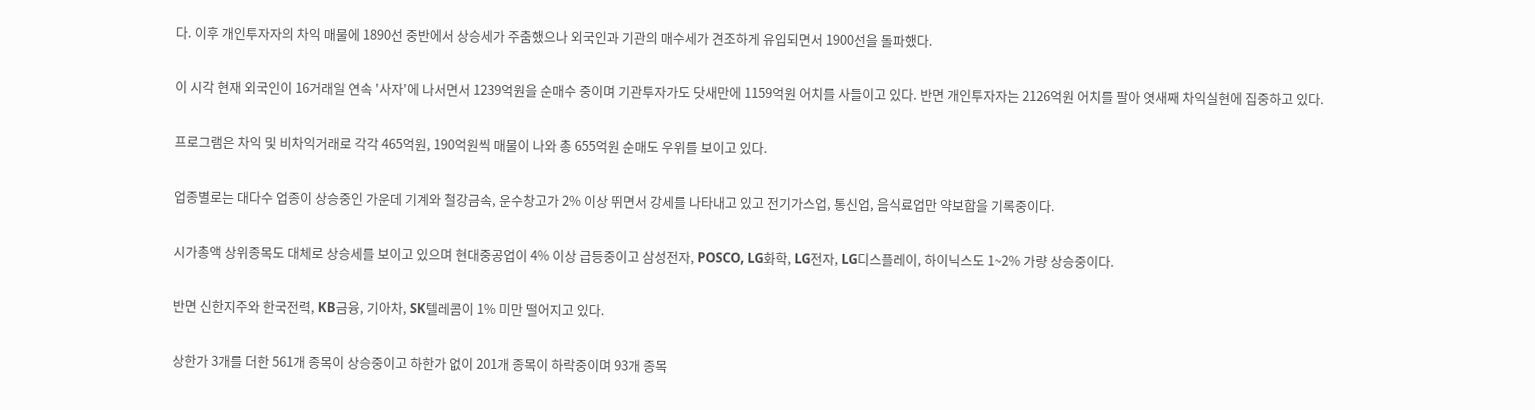다. 이후 개인투자자의 차익 매물에 1890선 중반에서 상승세가 주춤했으나 외국인과 기관의 매수세가 견조하게 유입되면서 1900선을 돌파했다.

이 시각 현재 외국인이 16거래일 연속 '사자'에 나서면서 1239억원을 순매수 중이며 기관투자가도 닷새만에 1159억원 어치를 사들이고 있다. 반면 개인투자자는 2126억원 어치를 팔아 엿새째 차익실현에 집중하고 있다.

프로그램은 차익 및 비차익거래로 각각 465억원, 190억원씩 매물이 나와 총 655억원 순매도 우위를 보이고 있다.

업종별로는 대다수 업종이 상승중인 가운데 기계와 철강금속, 운수창고가 2% 이상 뛰면서 강세를 나타내고 있고 전기가스업, 통신업, 음식료업만 약보합을 기록중이다.

시가총액 상위종목도 대체로 상승세를 보이고 있으며 현대중공업이 4% 이상 급등중이고 삼성전자, POSCO, LG화학, LG전자, LG디스플레이, 하이닉스도 1~2% 가량 상승중이다.

반면 신한지주와 한국전력, KB금융, 기아차, SK텔레콤이 1% 미만 떨어지고 있다.

상한가 3개를 더한 561개 종목이 상승중이고 하한가 없이 201개 종목이 하락중이며 93개 종목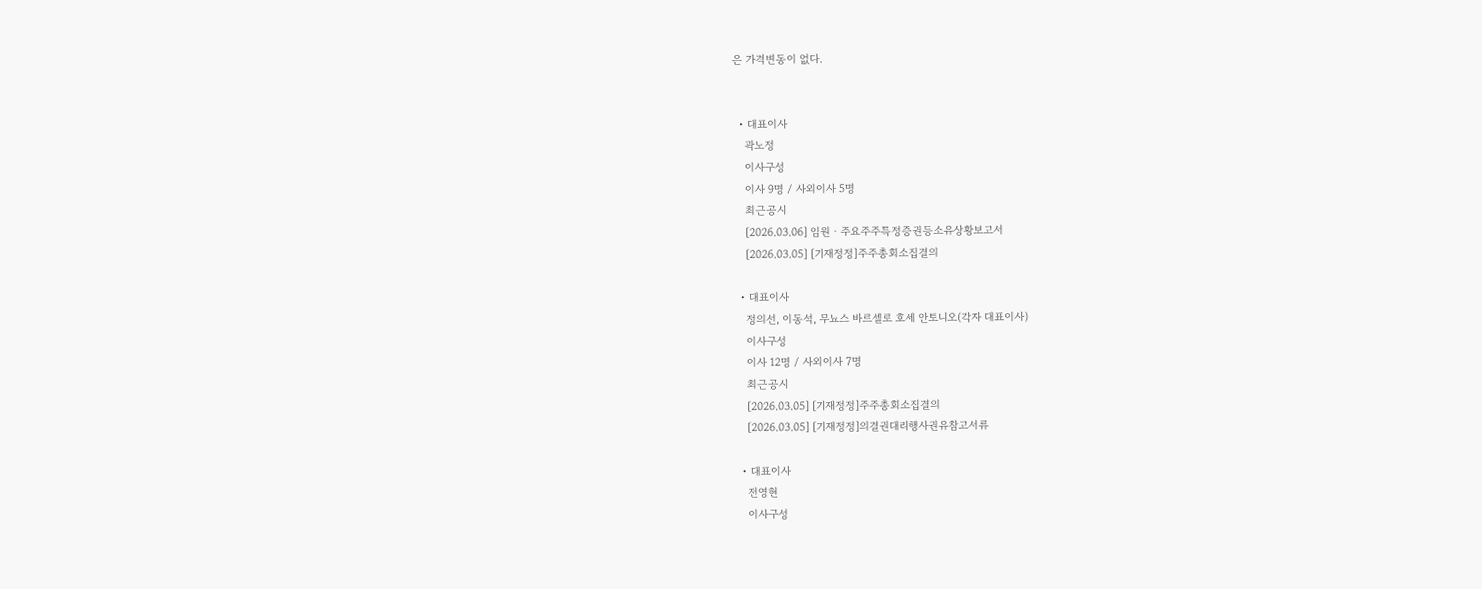은 가격변동이 없다.


  • 대표이사
    곽노정
    이사구성
    이사 9명 / 사외이사 5명
    최근공시
    [2026.03.06] 임원ㆍ주요주주특정증권등소유상황보고서
    [2026.03.05] [기재정정]주주총회소집결의

  • 대표이사
    정의선, 이동석, 무뇨스 바르셀로 호세 안토니오(각자 대표이사)
    이사구성
    이사 12명 / 사외이사 7명
    최근공시
    [2026.03.05] [기재정정]주주총회소집결의
    [2026.03.05] [기재정정]의결권대리행사권유참고서류

  • 대표이사
    전영현
    이사구성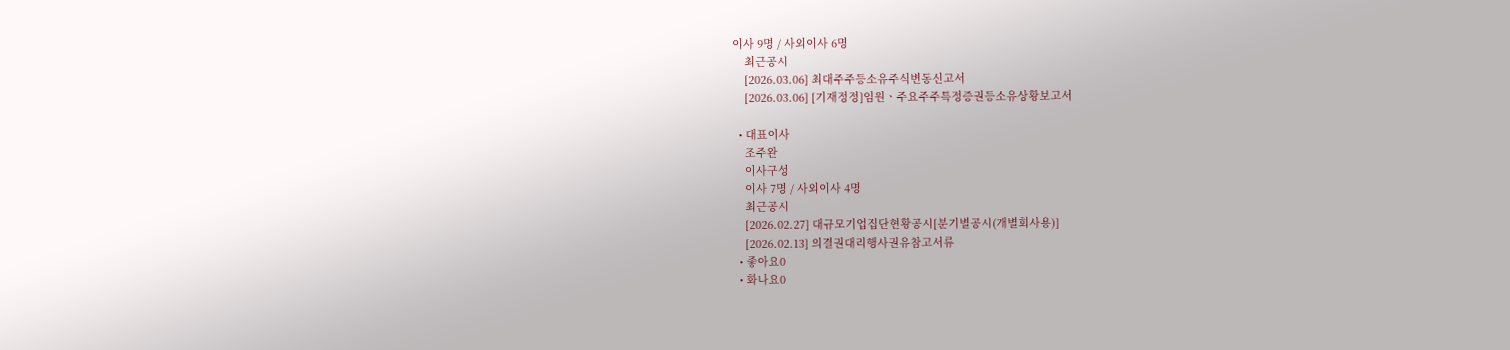이사 9명 / 사외이사 6명
    최근공시
    [2026.03.06] 최대주주등소유주식변동신고서
    [2026.03.06] [기재정정]임원ㆍ주요주주특정증권등소유상황보고서

  • 대표이사
    조주완
    이사구성
    이사 7명 / 사외이사 4명
    최근공시
    [2026.02.27] 대규모기업집단현황공시[분기별공시(개별회사용)]
    [2026.02.13] 의결권대리행사권유참고서류
  • 좋아요0
  • 화나요0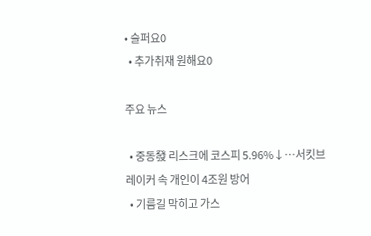• 슬퍼요0
  • 추가취재 원해요0

주요 뉴스

  • 중동發 리스크에 코스피 5.96%↓⋯서킷브레이커 속 개인이 4조원 방어
  • 기름길 막히고 가스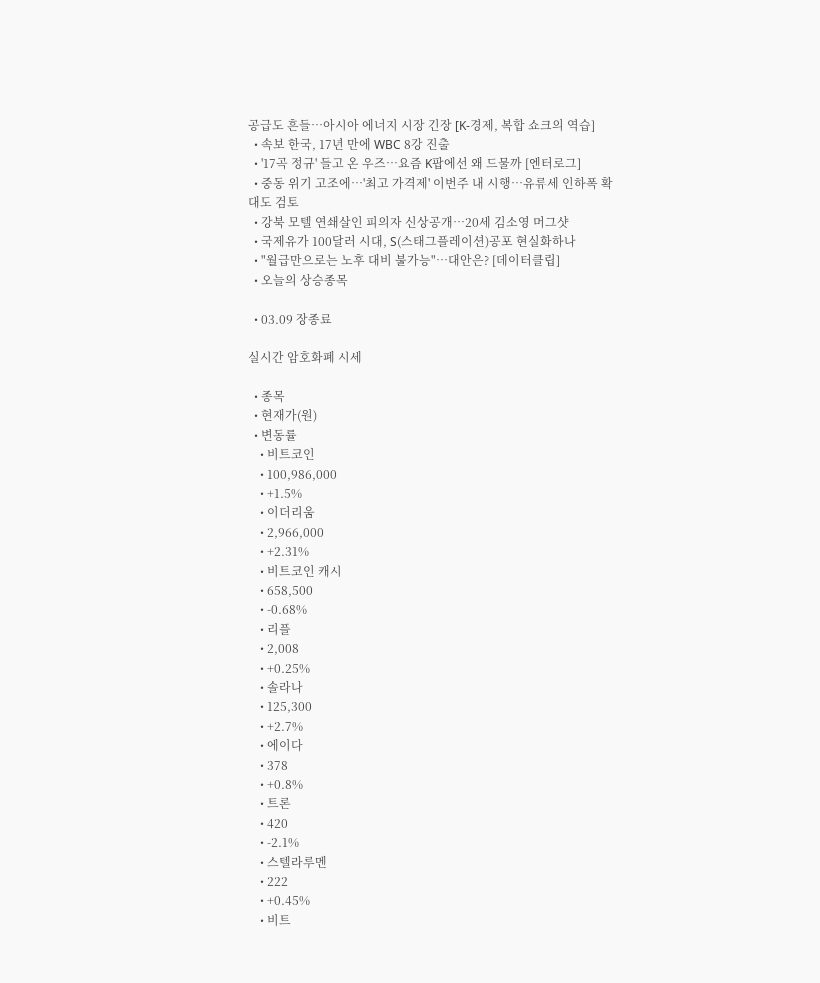공급도 흔들…아시아 에너지 시장 긴장 [K-경제, 복합 쇼크의 역습]
  • 속보 한국, 17년 만에 WBC 8강 진출
  • '17곡 정규' 들고 온 우즈⋯요즘 K팝에선 왜 드물까 [엔터로그]
  • 중동 위기 고조에…'최고 가격제' 이번주 내 시행…유류세 인하폭 확대도 검토
  • 강북 모텔 연쇄살인 피의자 신상공개…20세 김소영 머그샷
  • 국제유가 100달러 시대, S(스태그플레이션)공포 현실화하나
  • "월급만으로는 노후 대비 불가능"…대안은? [데이터클립]
  • 오늘의 상승종목

  • 03.09 장종료

실시간 암호화폐 시세

  • 종목
  • 현재가(원)
  • 변동률
    • 비트코인
    • 100,986,000
    • +1.5%
    • 이더리움
    • 2,966,000
    • +2.31%
    • 비트코인 캐시
    • 658,500
    • -0.68%
    • 리플
    • 2,008
    • +0.25%
    • 솔라나
    • 125,300
    • +2.7%
    • 에이다
    • 378
    • +0.8%
    • 트론
    • 420
    • -2.1%
    • 스텔라루멘
    • 222
    • +0.45%
    • 비트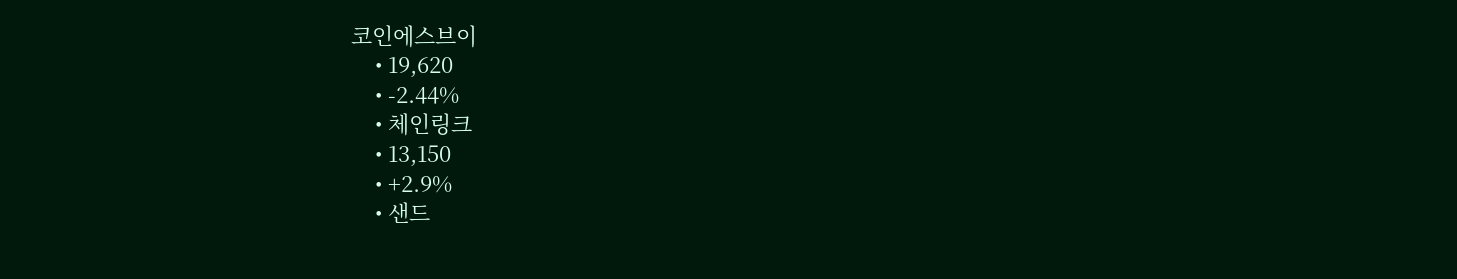코인에스브이
    • 19,620
    • -2.44%
    • 체인링크
    • 13,150
    • +2.9%
    • 샌드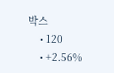박스
    • 120
    • +2.56%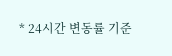* 24시간 변동률 기준